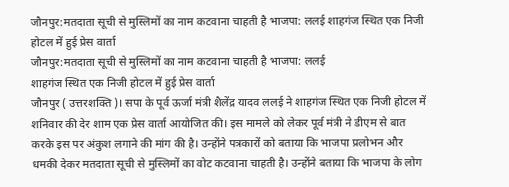जौनपुर:मतदाता सूची से मुस्लिमों का नाम कटवाना चाहती है भाजपा: ललई शाहगंज स्थित एक निजी होटल में हुई प्रेस वार्ता
जौनपुर:मतदाता सूची से मुस्लिमों का नाम कटवाना चाहती है भाजपा: ललई
शाहगंज स्थित एक निजी होटल में हुई प्रेस वार्ता
जौनपुर ( उत्तरशक्ति )। सपा के पूर्व ऊर्जा मंत्री शैलेंद्र यादव ललई ने शाहगंज स्थित एक निजी होटल में शनिवार की देर शाम एक प्रेस वार्ता आयोजित की। इस मामले को लेकर पूर्व मंत्री ने डीएम से बात करके इस पर अंकुश लगाने की मांग की है। उन्होंने पत्रकारों को बताया कि भाजपा प्रलोभन और धमकी देकर मतदाता सूची से मुस्लिमों का वोट कटवाना चाहती है। उन्होंने बताया कि भाजपा के लोग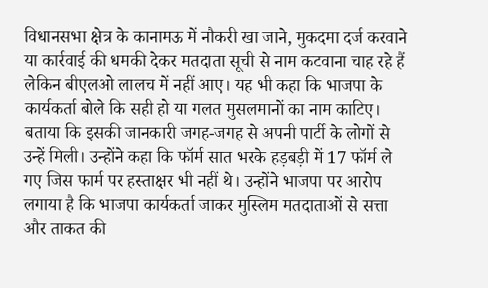विधानसभा क्षेत्र के कानामऊ में नौकरी खा जाने, मुकदमा दर्ज करवाने या कार्रवाई की धमकी देकर मतदाता सूची से नाम कटवाना चाह रहे हैं लेकिन बीएलओ लालच में नहीं आए। यह भी कहा कि भाजपा के कार्यकर्ता बोले कि सही हो या गलत मुसलमानों का नाम काटिए। बताया कि इसकी जानकारी जगह-जगह से अपनी पार्टी के लोगों से उन्हें मिली। उन्होंने कहा कि फॉर्म सात भरके हड़बड़ी में 17 फॉर्म ले गए जिस फार्म पर हस्ताक्षर भी नहीं थे। उन्होंने भाजपा पर आरोप लगाया है कि भाजपा कार्यकर्ता जाकर मुस्लिम मतदाताओं से सत्ता और ताकत की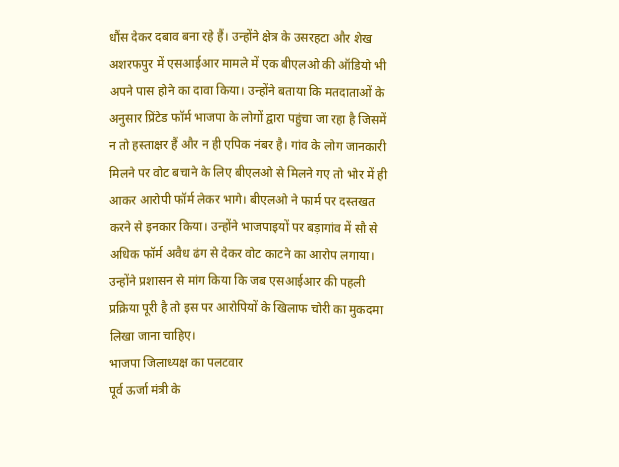धौंस देकर दबाव बना रहे हैं। उन्होंने क्षेत्र के उसरहटा और शेख अशरफपुर में एसआईआर मामले में एक बीएलओ की ऑडियो भी अपने पास होने का दावा किया। उन्होंने बताया कि मतदाताओं के अनुसार प्रिंटेड फॉर्म भाजपा के लोगों द्वारा पहुंचा जा रहा है जिसमें न तो हस्ताक्षर हैं और न ही एपिक नंबर है। गांव के लोग जानकारी मिलने पर वोट बचाने के लिए बीएलओ से मिलने गए तो भोर में ही आकर आरोपी फॉर्म लेकर भागे। बीएलओ ने फार्म पर दस्तखत करने से इनकार किया। उन्होंने भाजपाइयों पर बड़ागांव में सौ से अधिक फॉर्म अवैध ढंग से देकर वोट काटने का आरोप लगाया। उन्होंने प्रशासन से मांग किया कि जब एसआईआर की पहली प्रक्रिया पूरी है तो इस पर आरोपियों के खिलाफ चोरी का मुकदमा लिखा जाना चाहिए।
भाजपा जिलाध्यक्ष का पलटवार
पूर्व ऊर्जा मंत्री के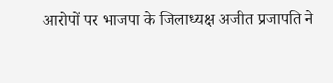आरोपों पर भाजपा के जिलाध्यक्ष अजीत प्रजापति ने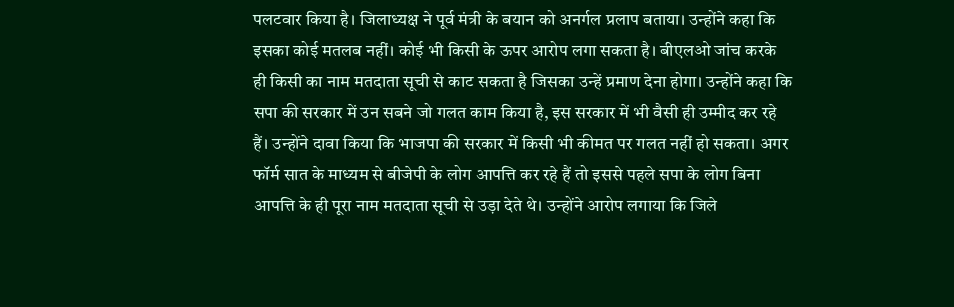पलटवार किया है। जिलाध्यक्ष ने पूर्व मंत्री के बयान को अनर्गल प्रलाप बताया। उन्होंने कहा कि इसका कोई मतलब नहीं। कोई भी किसी के ऊपर आरोप लगा सकता है। बीएलओ जांच करके ही किसी का नाम मतदाता सूची से काट सकता है जिसका उन्हें प्रमाण देना होगा। उन्होंने कहा कि सपा की सरकार में उन सबने जो गलत काम किया है, इस सरकार में भी वैसी ही उम्मीद कर रहे हैं। उन्होंने दावा किया कि भाजपा की सरकार में किसी भी कीमत पर गलत नहीं हो सकता। अगर फॉर्म सात के माध्यम से बीजेपी के लोग आपत्ति कर रहे हैं तो इससे पहले सपा के लोग बिना आपत्ति के ही पूरा नाम मतदाता सूची से उड़ा देते थे। उन्होंने आरोप लगाया कि जिले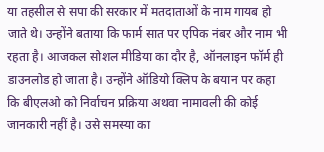या तहसील से सपा की सरकार में मतदाताओं के नाम गायब हो जाते थे। उन्होंने बताया कि फार्म सात पर एपिक नंबर और नाम भी रहता है। आजकल सोशल मीडिया का दौर है, ऑनलाइन फॉर्म ही डाउनलोड हो जाता है। उन्होंने ऑडियो क्लिप के बयान पर कहा कि बीएलओ को निर्वाचन प्रक्रिया अथवा नामावली की कोई जानकारी नहीं है। उसे समस्या का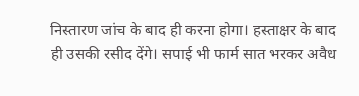निस्तारण जांच के बाद ही करना होगा। हस्ताक्षर के बाद ही उसकी रसीद देंगे। सपाई भी फार्म सात भरकर अवैध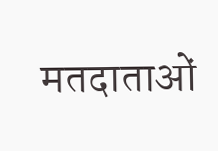मतदाताओं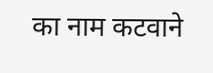का नाम कटवाने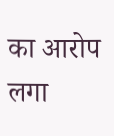का आरोप लगा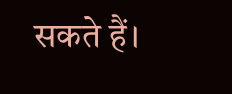सकते हैं।